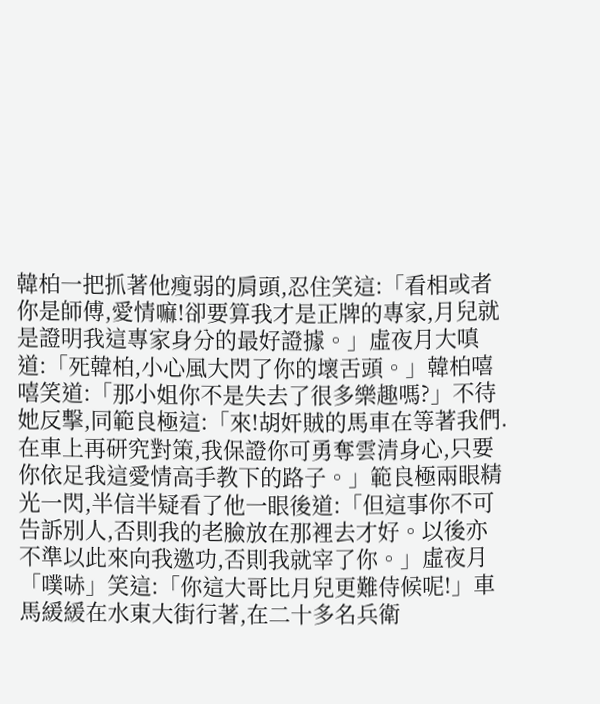韓柏一把抓著他瘦弱的肩頭,忍住笑這:「看相或者你是師傅,愛情嘛!卻要算我才是正牌的專家,月兒就是證明我這專家身分的最好證據。」虛夜月大嗔道:「死韓柏,小心風大閃了你的壞舌頭。」韓柏嘻嘻笑道:「那小姐你不是失去了很多樂趣嗎?」不待她反擊,同範良極這:「來!胡奸賊的馬車在等著我們.在車上再研究對策,我保證你可勇奪雲清身心,只要你依足我這愛情高手教下的路子。」範良極兩眼精光一閃,半信半疑看了他一眼後道:「但這事你不可告訴別人,否則我的老臉放在那裡去才好。以後亦不準以此來向我邀功,否則我就宰了你。」虛夜月「噗哧」笑這:「你這大哥比月兒更難侍候呢!」車馬緩緩在水東大街行著,在二十多名兵衛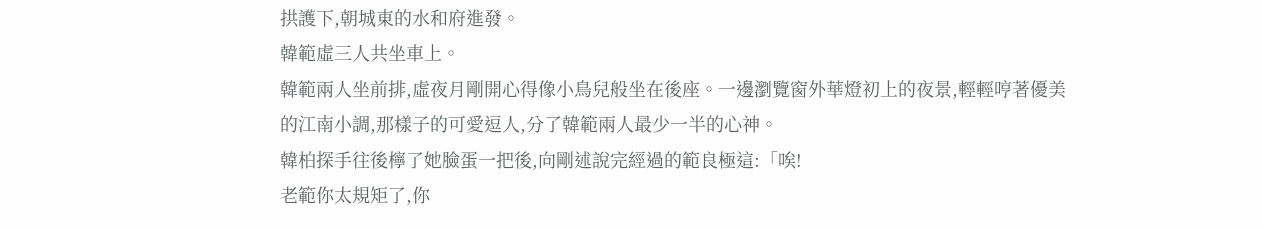拱護下,朝城東的水和府進發。
韓範虛三人共坐車上。
韓範兩人坐前排,虛夜月剛開心得像小鳥兒般坐在後座。一邊瀏覽窗外華燈初上的夜景,輕輕哼著優美的江南小調,那樣子的可愛逗人,分了韓範兩人最少一半的心神。
韓柏探手往後檸了她臉蛋一把後,向剛述說完經過的範良極這:「唉!
老範你太規矩了,你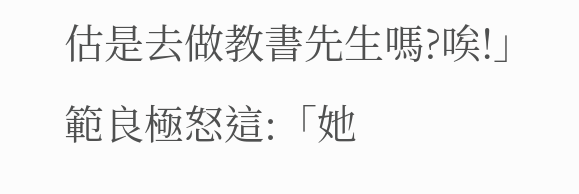估是去做教書先生嗎?唉!」範良極怒這:「她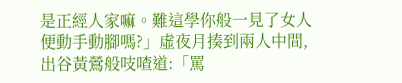是正經人家嘛。難這學你般一見了女人便動手動腳嗎?」虛夜月揍到兩人中間,出谷黃鶯般吱喳道:「罵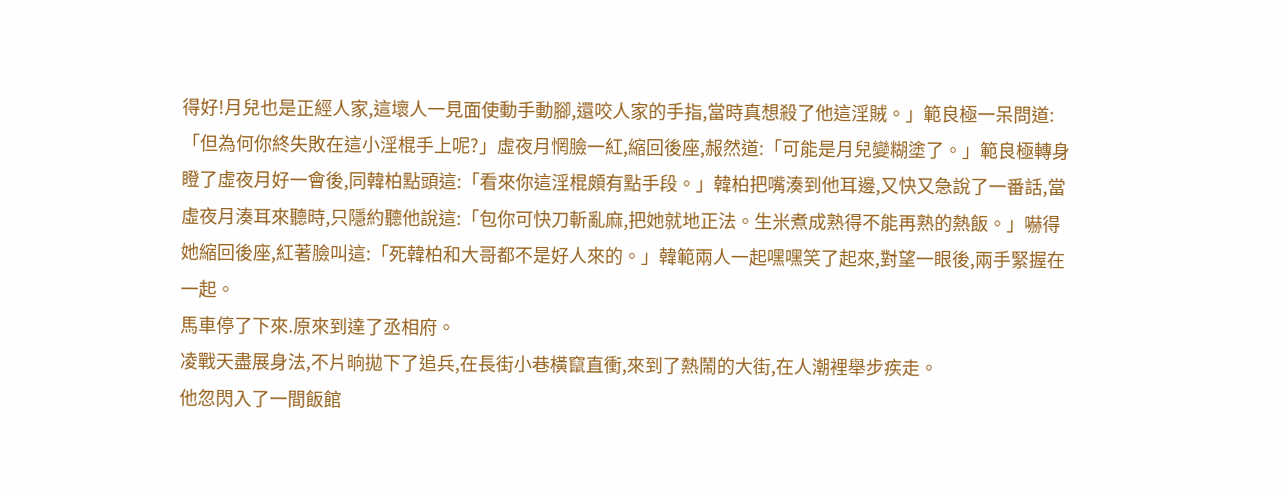得好!月兒也是正經人家,這壞人一見面使動手動腳,還咬人家的手指,當時真想殺了他這淫賊。」範良極一呆問道:「但為何你終失敗在這小淫棍手上呢?」虛夜月惘臉一紅,縮回後座,赧然道:「可能是月兒變糊塗了。」範良極轉身瞪了虛夜月好一會後,同韓柏點頭這:「看來你這淫棍頗有點手段。」韓柏把嘴湊到他耳邊,又快又急說了一番話,當虛夜月湊耳來聽時,只隱約聽他說這:「包你可快刀斬亂麻,把她就地正法。生米煮成熟得不能再熟的熱飯。」嚇得她縮回後座,紅著臉叫這:「死韓柏和大哥都不是好人來的。」韓範兩人一起嘿嘿笑了起來,對望一眼後,兩手緊握在一起。
馬車停了下來.原來到達了丞相府。
凌戰天盡展身法,不片晌拋下了追兵,在長街小巷橫竄直衝,來到了熱鬧的大街,在人潮裡舉步疾走。
他忽閃入了一間飯館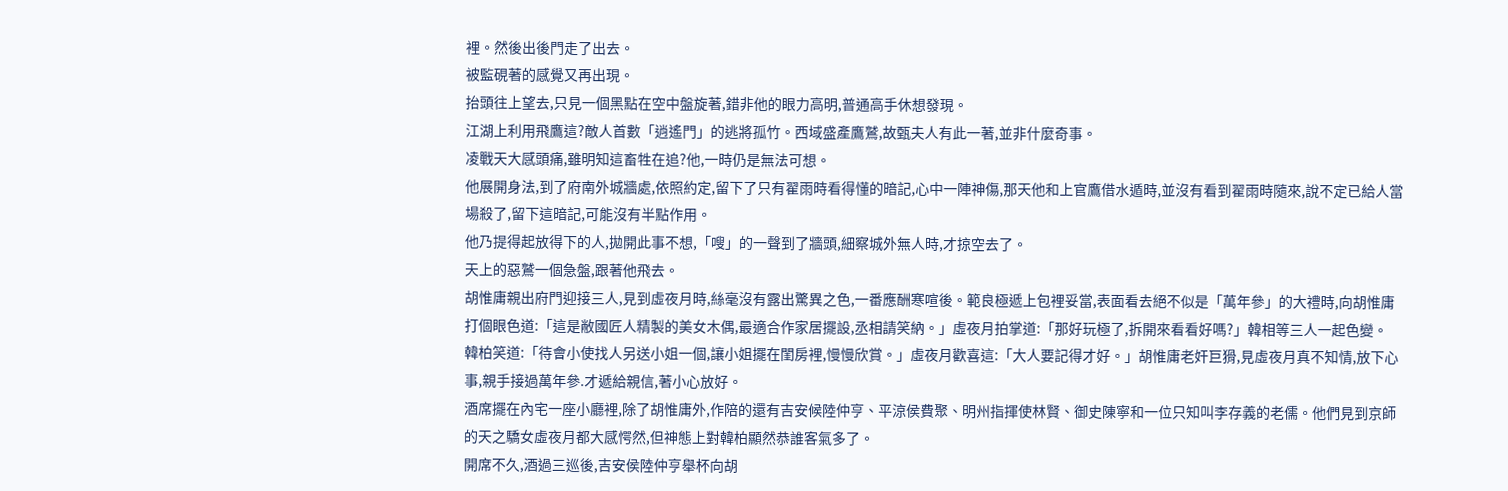裡。然後出後門走了出去。
被監硯著的感覺又再出現。
抬頭往上望去,只見一個黑點在空中盤旋著,錯非他的眼力高明,普通高手休想發現。
江湖上利用飛鷹這?敵人首數「逍遙門」的逃將孤竹。西域盛產鷹鷲,故甄夫人有此一著,並非什麼奇事。
凌戰天大感頭痛,雖明知這畜牲在追?他,一時仍是無法可想。
他展開身法,到了府南外城牆處,依照約定,留下了只有翟雨時看得懂的暗記,心中一陣神傷,那天他和上官鷹借水遁時,並沒有看到翟雨時隨來,說不定已給人當場殺了,留下這暗記,可能沒有半點作用。
他乃提得起放得下的人,拋開此事不想,「嗖」的一聲到了牆頭,細察城外無人時,才掠空去了。
天上的惡鷲一個急盤,跟著他飛去。
胡惟庸親出府門迎接三人,見到虛夜月時,絲毫沒有露出驚異之色,一番應酬寒喧後。範良極遞上包裡妥當,表面看去絕不似是「萬年參」的大禮時,向胡惟庸打個眼色道:「這是敝國匠人精製的美女木偶,最適合作家居擺設,丞相請笑納。」虛夜月拍掌道:「那好玩極了,拆開來看看好嗎?」韓相等三人一起色變。
韓柏笑道:「待會小使找人另送小姐一個,讓小姐擺在閨房裡,慢慢欣賞。」虛夜月歡喜這:「大人要記得才好。」胡惟庸老奸巨猾,見虛夜月真不知情,放下心事,親手接過萬年參.才遞給親信,著小心放好。
酒席擺在內宅一座小廳裡,除了胡惟庸外,作陪的還有吉安候陸仲亨、平涼侯費聚、明州指揮使林賢、御史陳寧和一位只知叫李存義的老儒。他們見到京師的天之驕女虛夜月都大感愕然,但神態上對韓柏顯然恭誰客氣多了。
開席不久,酒過三巡後,吉安侯陸仲亨舉杯向胡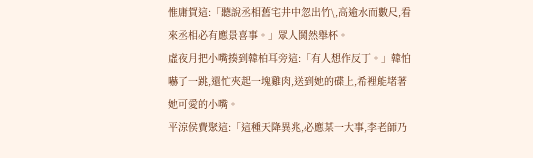惟庸賀這:「聽說丞相舊宅井中忽出竹\,高逾水而數尺,看來丞相必有應景喜事。」眾人鬨然舉杯。
虛夜月把小嘴揍到韓柏耳旁這:「有人想作反丁。」韓怕嚇了一跳,還忙夾起一塊雞肉,送到她的碟上,希裡能堵著她可愛的小嘴。
平涼侯費聚這:「這種天降異兆,必應某一大事,李老師乃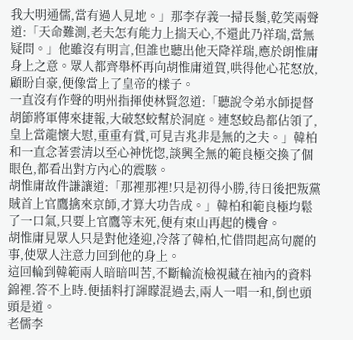我大明通儒,當有過人見地。」那李存義一掃長鬚,乾笑兩聲道:「天命難測,老夫怎有能力上揣天心,不還此乃祥瑞,當無疑問。」他雖沒有明言,但誰也聽出他天降祥瑞,應於朗惟庸身上之意。眾人都齊舉杯再向胡惟庸道賀,哄得他心花怒放,顧盼自豪,便像當上了皇帝的樣子。
一直沒有作聲的明州指揮使林賢忽道:「聽說令弟水師提督胡節將軍傳來捷報,大破怒蛟幫於洞庭。連怒蛟島都佔領了,皇上當龍懷大慰,重重有賞,可見吉兆非是無的之夫。」韓柏和一直念著雲清以至心神恍惚,談興全無的範良極交換了個眼色,都看出對方內心的震駭。
胡惟庸故件謙讓道:「那裡那裡!只是初得小勝,待日後把叛黨賊首上官鷹擒來京師,才算大功告成。」韓柏和範良極均鬆了一口氣,只要上官鷹等末死,便有束山再起的機會。
胡惟庸見眾人只是對他逢迎,冷落了韓柏,忙借問起高句麗的事,使眾人注意力回到他的身上。
這回輪到韓範兩人暗暗叫苦,不斷輪流檢視藏在袖內的資料錦裡.答不上時.便插料打諢矇混過去,兩人一唱一和,倒也頭頭是道。
老儒李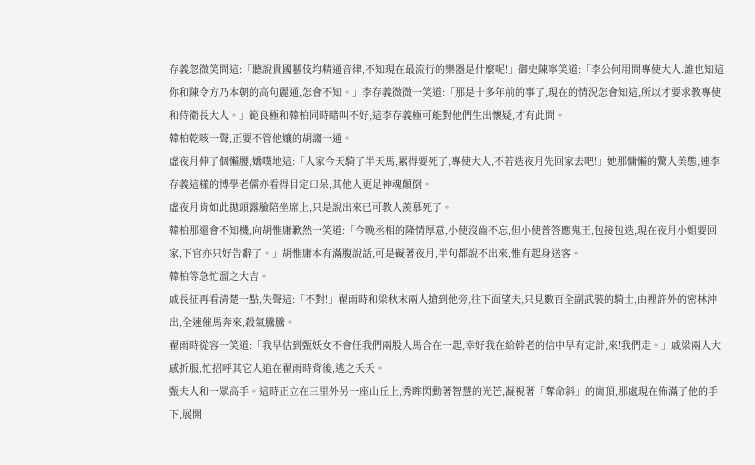存義忽微笑問這:「聽說貴國藝伎均精通音律,不知現在最流行的樂器是什麼呢!」御史陳寧笑道:「李公何用問專使大人.誰也知這你和陳令方乃本朝的高句麗通,怎會不知。」李存義微微一笑道:「那是十多年前的事了,現在的情況怎會知這,所以才要求教專使和侍衛長大人。」範良極和韓柏同時睹叫不好,這李存義極可能對他們生出懷疑,才有此問。
韓柏乾咳一聲,正要不管他孃的胡謅一通。
虛夜月伸了個懶腰,嬌噗地這:「人家今天騎了半天馬,累得要死了,專使大人,不若迭夜月先回家去吧!」她那慵懶的驚人美態,連李存義這樣的博學老儒亦看得目定口呆,其他人更足神魂顛倒。
虛夜月肯如此拋頭露臉陪坐席上,只是說出來已可教人羨慕死了。
韓柏那還會不知機,向胡惟庸歉然一笑道:「今晚丞相的隆情厚意,小使沒齒不忘,但小使普答應鬼王,包接包迭,現在夜月小姐要回家,下官亦只好告辭了。」胡惟庸本有滿腹說話,可是礙著夜月,半句都說不出來,惟有起身送客。
韓柏等急忙溜之大吉。
戚長征再看清楚一點,失聲這:「不對!」翟雨時和梁秋末兩人搶到他旁,往下面望夫,只見數百全副武裝的騎士,由裡許外的密林沖出,全速催馬奔來,殺氣騰騰。
翟雨時從容一笑道:「我早估到甄妖女不會任我們兩股人馬合在一起,幸好我在給幹老的信中早有定計,來!我們走。」戚梁兩人大感折服,忙招呼其它人追在翟雨時背後,逃之夭夭。
甄夫人和一眾高手。這時正立在三里外另一座山丘上,秀眸閃動著智慧的光芒,凝視著「奪命斜」的崗頂,那處現在佈滿了他的手下,展開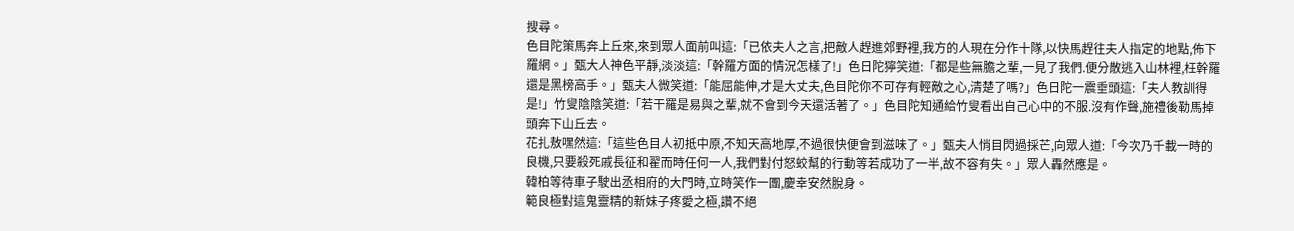搜尋。
色目陀策馬奔上丘來,來到眾人面前叫這:「已依夫人之言,把敵人趕進郊野裡,我方的人現在分作十隊,以快馬趕往夫人指定的地點,佈下羅網。」甄大人神色平靜,淡淡這:「幹羅方面的情況怎樣了!」色日陀獰笑道:「都是些無膽之輩,一見了我們.便分散逃入山林裡,枉幹羅還是黑榜高手。」甄夫人微笑道:「能屈能伸,才是大丈夫,色目陀你不可存有輕敵之心,清楚了嗎?」色日陀一震垂頭這:「夫人教訓得是!」竹叟陰陰笑道:「若干羅是易與之輩,就不會到今天還活著了。」色目陀知通給竹叟看出自己心中的不服.沒有作聲,施禮後勒馬掉頭奔下山丘去。
花扎敖嘿然這:「這些色目人初抵中原,不知天高地厚,不過很快便會到滋味了。」甄夫人悄目閃過採芒,向眾人道:「今次乃千載一時的良機,只要殺死戚長征和翟而時任何一人,我們對付怒蛟幫的行動等若成功了一半,故不容有失。」眾人轟然應是。
韓柏等待車子駛出丞相府的大門時,立時笑作一團,慶幸安然脫身。
範良極對這鬼靈精的新妹子疼愛之極,讚不絕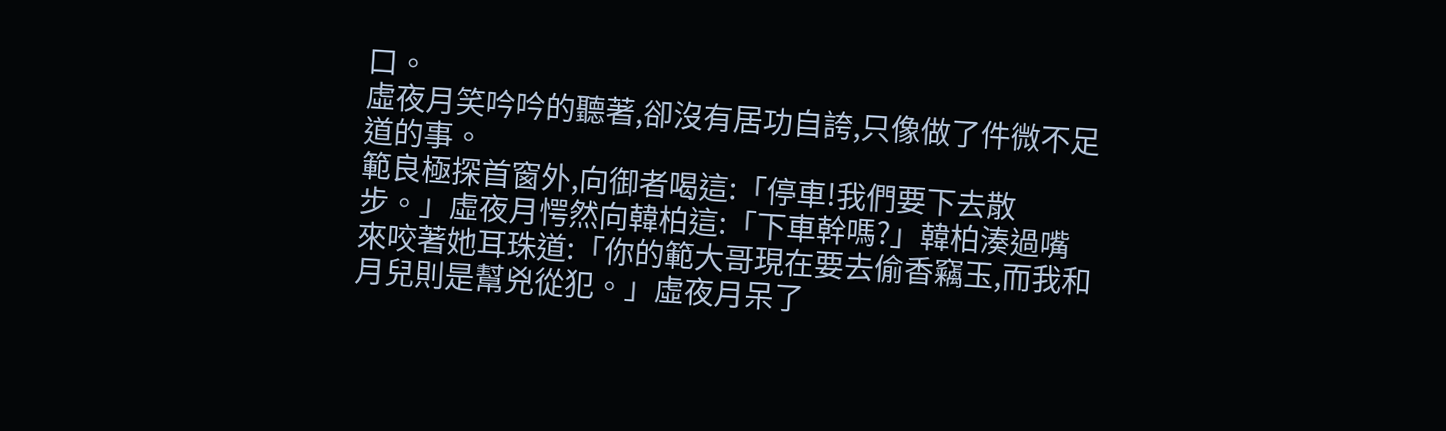口。
虛夜月笑吟吟的聽著,卻沒有居功自誇,只像做了件微不足道的事。
範良極探首窗外,向御者喝這:「停車!我們要下去散步。」虛夜月愕然向韓柏這:「下車幹嗎?」韓柏湊過嘴來咬著她耳珠道:「你的範大哥現在要去偷香竊玉,而我和月兒則是幫兇從犯。」虛夜月呆了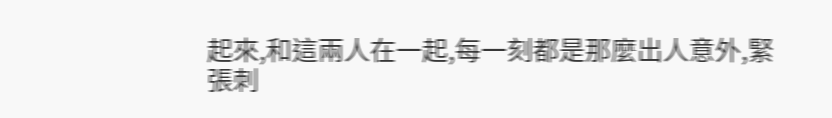起來,和這兩人在一起,每一刻都是那麼出人意外,緊張刺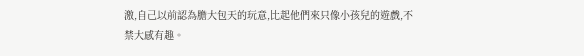激,自己以前認為膽大包天的玩意,比起他們來只像小孩兒的遊戲,不禁大感有趣。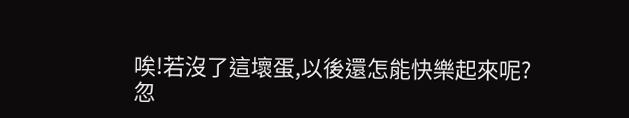唉!若沒了這壞蛋,以後還怎能快樂起來呢?
忽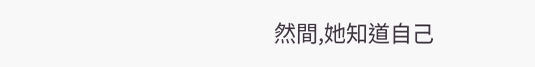然間,她知道自己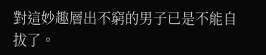對這妙趣層出不窮的男子已是不能自拔了。